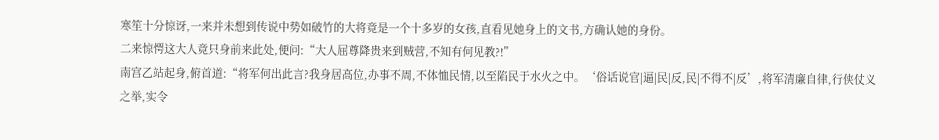寒笙十分惊讶,一来并未想到传说中势如破竹的大将竟是一个十多岁的女孩,直看见她身上的文书,方确认她的身份。
二来惊愕这大人竟只身前来此处,便问:“大人屈尊降贵来到贼营,不知有何见教?!”
南宫乙站起身,俯首道:“将军何出此言?我身居高位,办事不周,不体恤民情,以至陷民于水火之中。‘俗话说官|逼|民|反,民|不得不|反’,将军清廉自律,行侠仗义之举,实令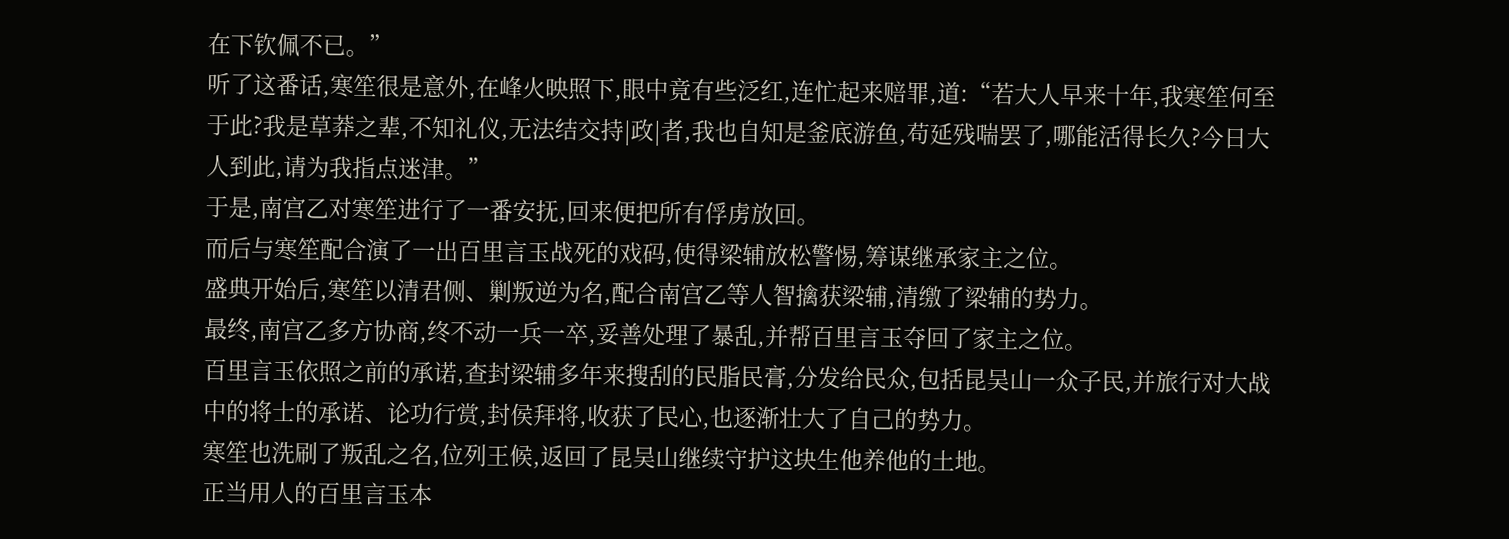在下钦佩不已。”
听了这番话,寒笙很是意外,在峰火映照下,眼中竟有些泛红,连忙起来赔罪,道:“若大人早来十年,我寒笙何至于此?我是草莽之辈,不知礼仪,无法结交持|政|者,我也自知是釜底游鱼,苟延残喘罢了,哪能活得长久?今日大人到此,请为我指点迷津。”
于是,南宫乙对寒笙进行了一番安抚,回来便把所有俘虏放回。
而后与寒笙配合演了一出百里言玉战死的戏码,使得梁辅放松警惕,筹谋继承家主之位。
盛典开始后,寒笙以清君侧、剿叛逆为名,配合南宫乙等人智擒获梁辅,清缴了梁辅的势力。
最终,南宫乙多方协商,终不动一兵一卒,妥善处理了暴乱,并帮百里言玉夺回了家主之位。
百里言玉依照之前的承诺,查封梁辅多年来搜刮的民脂民膏,分发给民众,包括昆吴山一众子民,并旅行对大战中的将士的承诺、论功行赏,封侯拜将,收获了民心,也逐渐壮大了自己的势力。
寒笙也洗刷了叛乱之名,位列王候,返回了昆吴山继续守护这块生他养他的土地。
正当用人的百里言玉本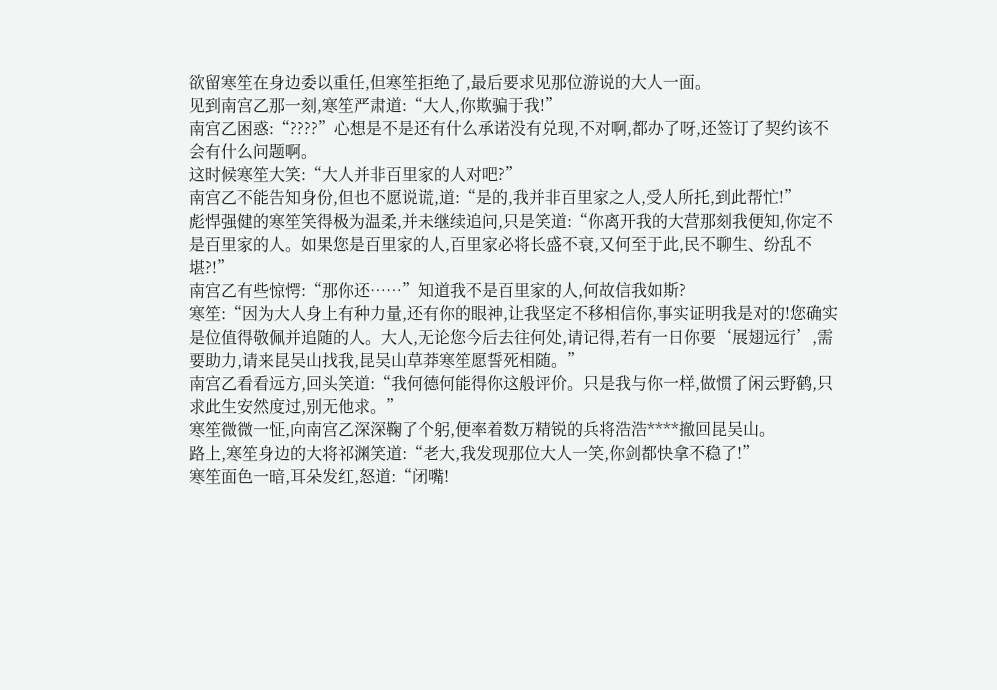欲留寒笙在身边委以重任,但寒笙拒绝了,最后要求见那位游说的大人一面。
见到南宫乙那一刻,寒笙严肃道:“大人,你欺骗于我!”
南宫乙困惑:“????”心想是不是还有什么承诺没有兑现,不对啊,都办了呀,还签订了契约该不会有什么问题啊。
这时候寒笙大笑:“大人并非百里家的人对吧?”
南宫乙不能告知身份,但也不愿说谎,道:“是的,我并非百里家之人,受人所托,到此帮忙!”
彪悍强健的寒笙笑得极为温柔,并未继续追问,只是笑道:“你离开我的大营那刻我便知,你定不是百里家的人。如果您是百里家的人,百里家必将长盛不衰,又何至于此,民不聊生、纷乱不堪?!”
南宫乙有些惊愕:“那你还……”知道我不是百里家的人,何故信我如斯?
寒笙:“因为大人身上有种力量,还有你的眼神,让我坚定不移相信你,事实证明我是对的!您确实是位值得敬佩并追随的人。大人,无论您今后去往何处,请记得,若有一日你要‘展翅远行’,需要助力,请来昆吴山找我,昆吴山草莽寒笙愿誓死相随。”
南宫乙看看远方,回头笑道:“我何德何能得你这般评价。只是我与你一样,做惯了闲云野鹤,只求此生安然度过,别无他求。”
寒笙微微一怔,向南宫乙深深鞠了个躬,便率着数万精锐的兵将浩浩****撤回昆吴山。
路上,寒笙身边的大将祁渊笑道:“老大,我发现那位大人一笑,你剑都快拿不稳了!”
寒笙面色一暗,耳朵发红,怒道:“闭嘴!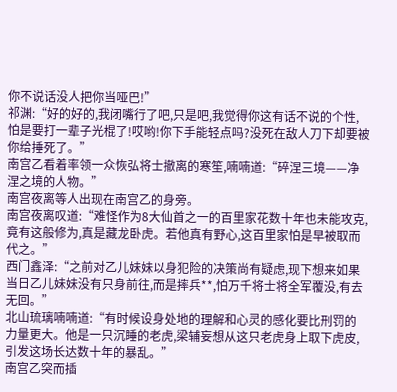你不说话没人把你当哑巴!”
祁渊:“好的好的,我闭嘴行了吧,只是吧,我觉得你这有话不说的个性,怕是要打一辈子光棍了!哎哟!你下手能轻点吗?没死在敌人刀下却要被你给捶死了。”
南宫乙看着率领一众恢弘将士撤离的寒笙,喃喃道:“碎涅三境——净涅之境的人物。”
南宫夜离等人出现在南宫乙的身旁。
南宫夜离叹道:“难怪作为8大仙首之一的百里家花数十年也未能攻克,竟有这般修为,真是藏龙卧虎。若他真有野心,这百里家怕是早被取而代之。”
西门鑫泽:“之前对乙儿妹妹以身犯险的决策尚有疑虑,现下想来如果当日乙儿妹妹没有只身前往,而是摔兵**,怕万千将士将全军覆没,有去无回。”
北山琉璃喃喃道:“有时候设身处地的理解和心灵的感化要比刑罚的力量更大。他是一只沉睡的老虎,梁辅妄想从这只老虎身上取下虎皮,引发这场长达数十年的暴乱。”
南宫乙突而插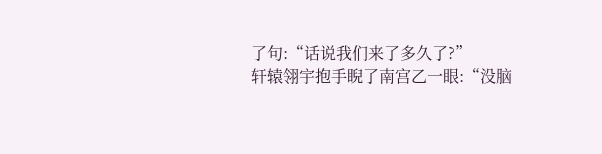了句:“话说我们来了多久了?”
轩辕翎宇抱手睨了南宫乙一眼:“没脑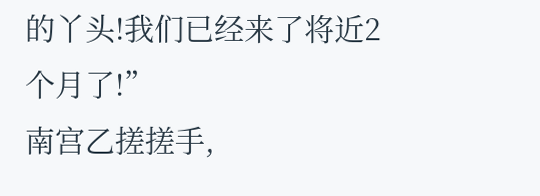的丫头!我们已经来了将近2个月了!”
南宫乙搓搓手,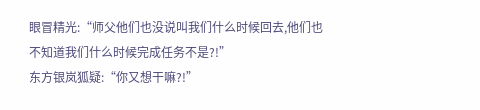眼冒精光:“师父他们也没说叫我们什么时候回去,他们也不知道我们什么时候完成任务不是?!”
东方银岚狐疑:“你又想干嘛?!”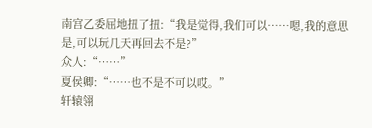南宫乙委屈地扭了扭:“我是觉得,我们可以……嗯,我的意思是,可以玩几天再回去不是?”
众人:“……”
夏侯卿:“……也不是不可以哎。”
轩辕翎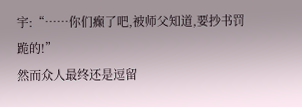宇:“……你们癫了吧,被师父知道,要抄书罚跪的!”
然而众人最终还是逗留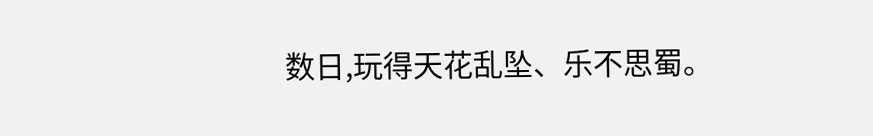数日,玩得天花乱坠、乐不思蜀。